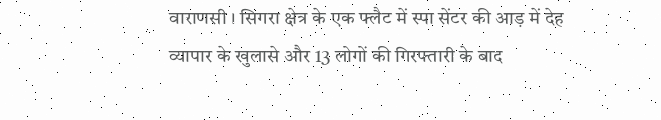वाराणसी । सिगरा क्षेत्र के एक फ्लैट में स्पा सेंटर की आड़ में देह व्यापार के खुलासे और 13 लोगों की गिरफ्तारी के बाद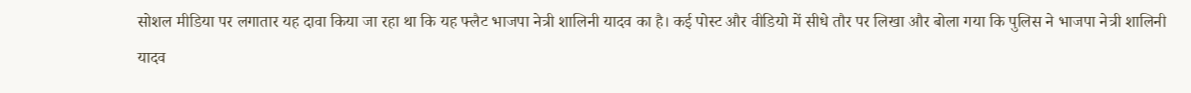सोशल मीडिया पर लगातार यह दावा किया जा रहा था कि यह फ्लैट भाजपा नेत्री शालिनी यादव का है। कई पोस्ट और वीडियो में सीधे तौर पर लिखा और बोला गया कि पुलिस ने भाजपा नेत्री शालिनी यादव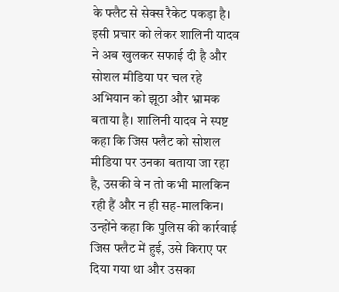के फ्लैट से सेक्स रैकेट पकड़ा है। इसी प्रचार को लेकर शालिनी यादव ने अब खुलकर सफाई दी है और सोशल मीडिया पर चल रहे अभियान को झूठा और भ्रामक बताया है। शालिनी यादव ने स्पष्ट कहा कि जिस फ्लैट को सोशल मीडिया पर उनका बताया जा रहा है, उसकी वे न तो कभी मालकिन रही हैं और न ही सह-मालकिन। उन्होंने कहा कि पुलिस की कार्रवाई जिस फ्लैट में हुई, उसे किराए पर दिया गया था और उसका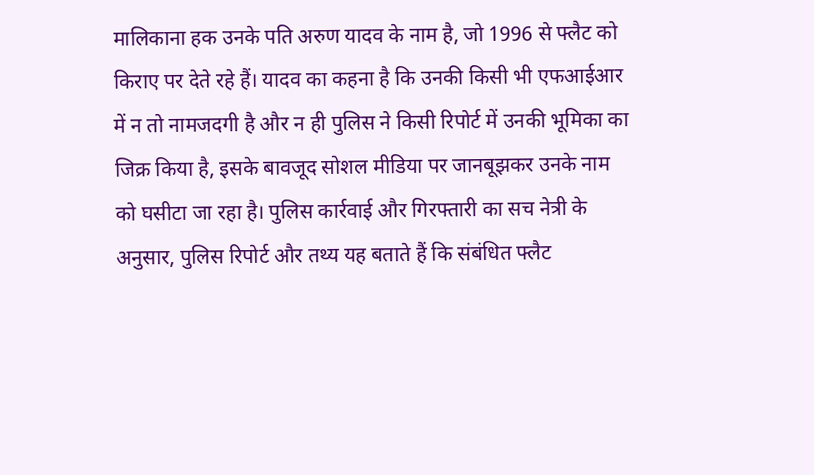मालिकाना हक उनके पति अरुण यादव के नाम है, जो 1996 से फ्लैट को किराए पर देते रहे हैं। यादव का कहना है कि उनकी किसी भी एफआईआर में न तो नामजदगी है और न ही पुलिस ने किसी रिपोर्ट में उनकी भूमिका का जिक्र किया है, इसके बावजूद सोशल मीडिया पर जानबूझकर उनके नाम को घसीटा जा रहा है। पुलिस कार्रवाई और गिरफ्तारी का सच नेत्री के अनुसार, पुलिस रिपोर्ट और तथ्य यह बताते हैं कि संबंधित फ्लैट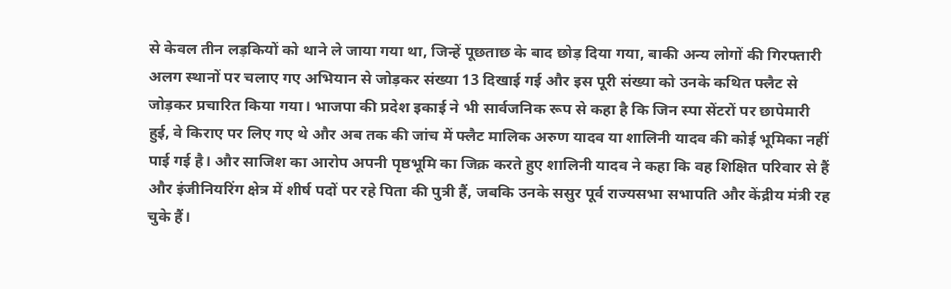से केवल तीन लड़कियों को थाने ले जाया गया था, जिन्हें पूछताछ के बाद छोड़ दिया गया, बाकी अन्य लोगों की गिरफ्तारी अलग स्थानों पर चलाए गए अभियान से जोड़कर संख्या 13 दिखाई गई और इस पूरी संख्या को उनके कथित फ्लैट से जोड़कर प्रचारित किया गया। भाजपा की प्रदेश इकाई ने भी सार्वजनिक रूप से कहा है कि जिन स्पा सेंटरों पर छापेमारी हुई, वे किराए पर लिए गए थे और अब तक की जांच में फ्लैट मालिक अरुण यादव या शालिनी यादव की कोई भूमिका नहीं पाई गई है। और साजिश का आरोप अपनी पृष्ठभूमि का जिक्र करते हुए शालिनी यादव ने कहा कि वह शिक्षित परिवार से हैं और इंजीनियरिंग क्षेत्र में शीर्ष पदों पर रहे पिता की पुत्री हैं, जबकि उनके ससुर पूर्व राज्यसभा सभापति और केंद्रीय मंत्री रह चुके हैं।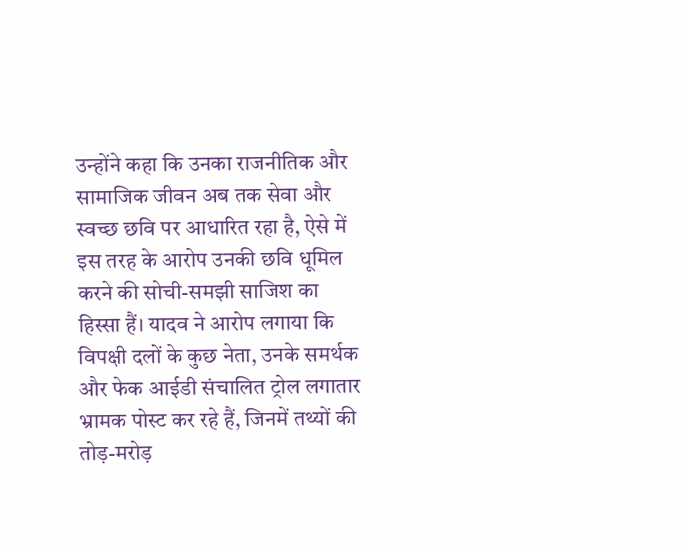उन्होंने कहा कि उनका राजनीतिक और सामाजिक जीवन अब तक सेवा और स्वच्छ छवि पर आधारित रहा है, ऐसे में इस तरह के आरोप उनकी छवि धूमिल करने की सोची-समझी साजिश का हिस्सा हैं। यादव ने आरोप लगाया कि विपक्षी दलों के कुछ नेता, उनके समर्थक और फेक आईडी संचालित ट्रोल लगातार भ्रामक पोस्ट कर रहे हैं, जिनमें तथ्यों की तोड़-मरोड़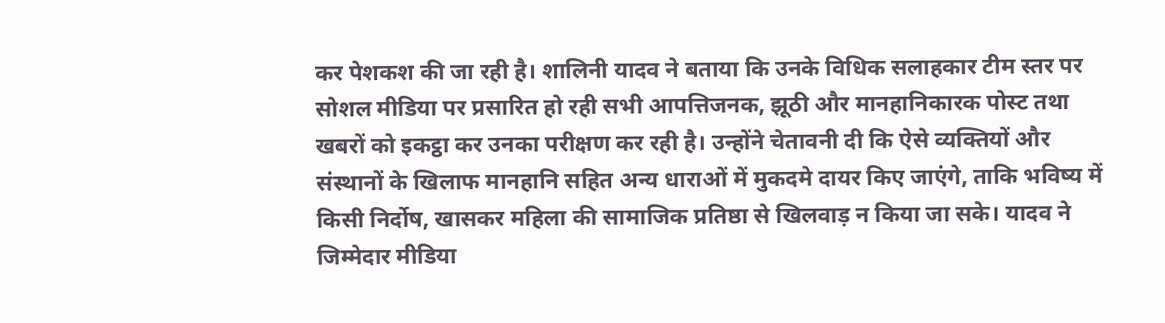कर पेशकश की जा रही है। शालिनी यादव ने बताया कि उनके विधिक सलाहकार टीम स्तर पर सोशल मीडिया पर प्रसारित हो रही सभी आपत्तिजनक, झूठी और मानहानिकारक पोस्ट तथा खबरों को इकट्ठा कर उनका परीक्षण कर रही है। उन्होंने चेतावनी दी कि ऐसे व्यक्तियों और संस्थानों के खिलाफ मानहानि सहित अन्य धाराओं में मुकदमे दायर किए जाएंगे, ताकि भविष्य में किसी निर्दोष, खासकर महिला की सामाजिक प्रतिष्ठा से खिलवाड़ न किया जा सके। यादव ने जिम्मेदार मीडिया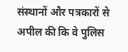संस्थानों और पत्रकारों से अपील की कि वे पुलिस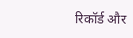रिकॉर्ड और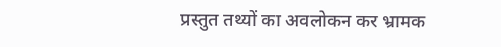प्रस्तुत तथ्यों का अवलोकन कर भ्रामक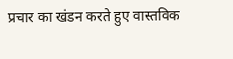प्रचार का खंडन करते हुए वास्तविक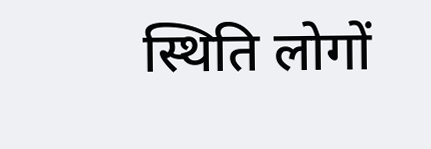स्थिति लोगों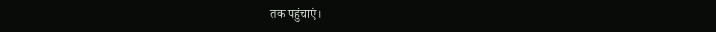तक पहुंचाएं।